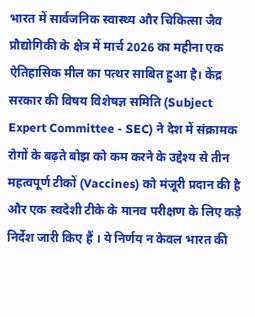भारत में सार्वजनिक स्वास्थ्य और चिकित्सा जैव प्रौद्योगिकी के क्षेत्र में मार्च 2026 का महीना एक ऐतिहासिक मील का पत्थर साबित हुआ है। केंद्र सरकार की विषय विशेषज्ञ समिति (Subject Expert Committee - SEC) ने देश में संक्रामक रोगों के बढ़ते बोझ को कम करने के उद्देश्य से तीन महत्वपूर्ण टीकों (Vaccines) को मंजूरी प्रदान की है और एक स्वदेशी टीके के मानव परीक्षण के लिए कड़े निर्देश जारी किए हैं । ये निर्णय न केवल भारत की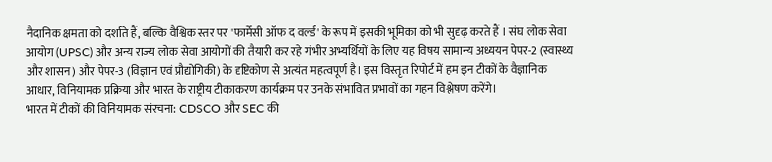नैदानिक क्षमता को दर्शाते हैं, बल्कि वैश्विक स्तर पर 'फार्मेसी ऑफ द वर्ल्ड' के रूप में इसकी भूमिका को भी सुदृढ़ करते हैं । संघ लोक सेवा आयोग (UPSC) और अन्य राज्य लोक सेवा आयोगों की तैयारी कर रहे गंभीर अभ्यर्थियों के लिए यह विषय सामान्य अध्ययन पेपर-2 (स्वास्थ्य और शासन) और पेपर-3 (विज्ञान एवं प्रौद्योगिकी) के दृष्टिकोण से अत्यंत महत्वपूर्ण है। इस विस्तृत रिपोर्ट में हम इन टीकों के वैज्ञानिक आधार, विनियामक प्रक्रिया और भारत के राष्ट्रीय टीकाकरण कार्यक्रम पर उनके संभावित प्रभावों का गहन विश्लेषण करेंगे।
भारत में टीकों की विनियामक संरचना: CDSCO और SEC की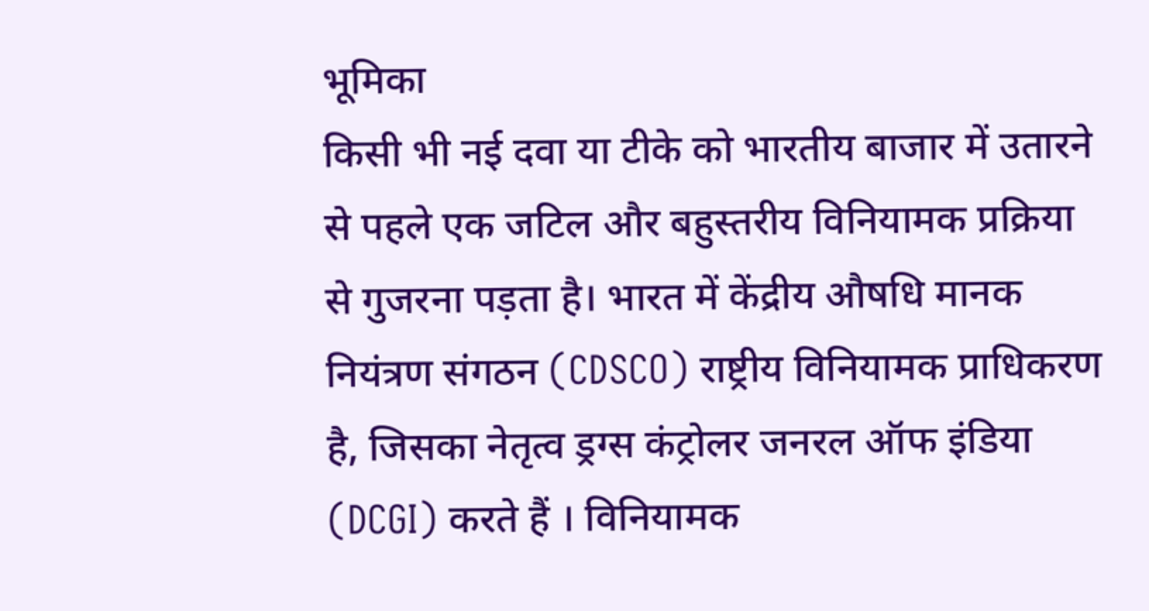भूमिका
किसी भी नई दवा या टीके को भारतीय बाजार में उतारने से पहले एक जटिल और बहुस्तरीय विनियामक प्रक्रिया से गुजरना पड़ता है। भारत में केंद्रीय औषधि मानक नियंत्रण संगठन (CDSCO) राष्ट्रीय विनियामक प्राधिकरण है, जिसका नेतृत्व ड्रग्स कंट्रोलर जनरल ऑफ इंडिया (DCGI) करते हैं । विनियामक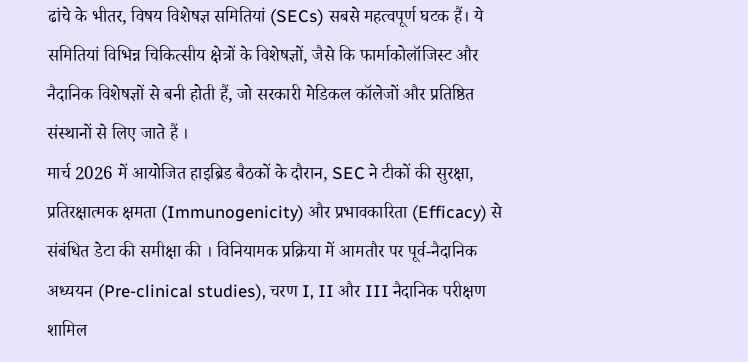ढांचे के भीतर, विषय विशेषज्ञ समितियां (SECs) सबसे महत्वपूर्ण घटक हैं। ये समितियां विभिन्न चिकित्सीय क्षेत्रों के विशेषज्ञों, जैसे कि फार्माकोलॉजिस्ट और नैदानिक विशेषज्ञों से बनी होती हैं, जो सरकारी मेडिकल कॉलेजों और प्रतिष्ठित संस्थानों से लिए जाते हैं ।
मार्च 2026 में आयोजित हाइब्रिड बैठकों के दौरान, SEC ने टीकों की सुरक्षा, प्रतिरक्षात्मक क्षमता (Immunogenicity) और प्रभावकारिता (Efficacy) से संबंधित डेटा की समीक्षा की । विनियामक प्रक्रिया में आमतौर पर पूर्व-नैदानिक अध्ययन (Pre-clinical studies), चरण I, II और III नैदानिक परीक्षण शामिल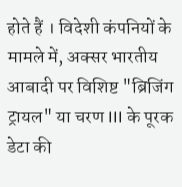होते हैं । विदेशी कंपनियों के मामले में, अक्सर भारतीय आबादी पर विशिष्ट "ब्रिजिंग ट्रायल" या चरण III के पूरक डेटा की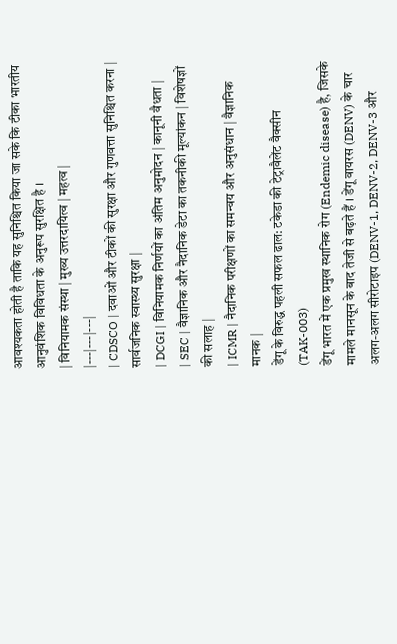आवश्यकता होती है ताकि यह सुनिश्चित किया जा सके कि टीका भारतीय आनुवंशिक विविधता के अनुरूप सुरक्षित है ।
| विनियामक संस्था | मुख्य उत्तरदायित्व | महत्व |
|---|---|---|
| CDSCO | दवाओं और टीकों की सुरक्षा और गुणवत्ता सुनिश्चित करना | सार्वजनिक स्वास्थ्य सुरक्षा |
| DCGI | विनियामक निर्णयों का अंतिम अनुमोदन | कानूनी वैधता |
| SEC | वैज्ञानिक और नैदानिक डेटा का तकनीकी मूल्यांकन | विशेषज्ञों की सलाह |
| ICMR | नैदानिक परीक्षणों का समन्वय और अनुसंधान | वैज्ञानिक मानक |
डेंगू के विरुद्ध पहली सफल ढाल: टकेडा की टेट्रावैलेंट वैक्सीन (TAK-003)
डेंगू भारत में एक प्रमुख स्थानिक रोग (Endemic disease) है, जिसके मामले मानसून के बाद तेजी से बढ़ते हैं । डेंगू वायरस (DENV) के चार अलग-अलग सीरोटाइप (DENV-1, DENV-2, DENV-3 और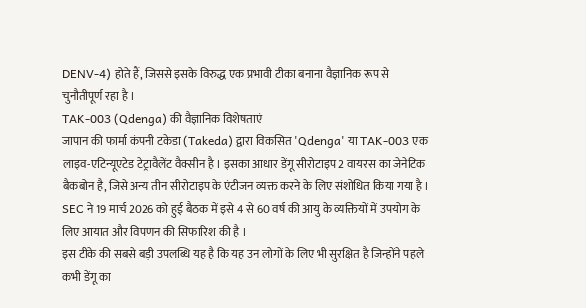DENV-4) होते हैं, जिससे इसके विरुद्ध एक प्रभावी टीका बनाना वैज्ञानिक रूप से चुनौतीपूर्ण रहा है ।
TAK-003 (Qdenga) की वैज्ञानिक विशेषताएं
जापान की फार्मा कंपनी टकेडा (Takeda) द्वारा विकसित 'Qdenga' या TAK-003 एक लाइव-एटिन्यूएटेड टेट्रावैलेंट वैक्सीन है । इसका आधार डेंगू सीरोटाइप 2 वायरस का जेनेटिक बैकबोन है, जिसे अन्य तीन सीरोटाइप के एंटीजन व्यक्त करने के लिए संशोधित किया गया है । SEC ने 19 मार्च 2026 को हुई बैठक में इसे 4 से 60 वर्ष की आयु के व्यक्तियों में उपयोग के लिए आयात और विपणन की सिफारिश की है ।
इस टीके की सबसे बड़ी उपलब्धि यह है कि यह उन लोगों के लिए भी सुरक्षित है जिन्होंने पहले कभी डेंगू का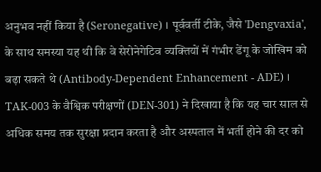अनुभव नहीं किया है (Seronegative) । पूर्ववर्ती टीके, जैसे 'Dengvaxia', के साथ समस्या यह थी कि वे सेरोनेगेटिव व्यक्तियों में गंभीर डेंगू के जोखिम को बढ़ा सकते थे (Antibody-Dependent Enhancement - ADE) । TAK-003 के वैश्विक परीक्षणों (DEN-301) ने दिखाया है कि यह चार साल से अधिक समय तक सुरक्षा प्रदान करता है और अस्पताल में भर्ती होने की दर को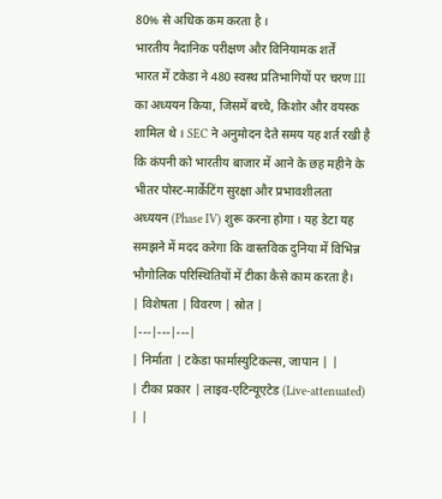80% से अधिक कम करता है ।
भारतीय नैदानिक परीक्षण और विनियामक शर्तें
भारत में टकेडा ने 480 स्वस्थ प्रतिभागियों पर चरण III का अध्ययन किया, जिसमें बच्चे, किशोर और वयस्क शामिल थे । SEC ने अनुमोदन देते समय यह शर्त रखी है कि कंपनी को भारतीय बाजार में आने के छह महीने के भीतर पोस्ट-मार्केटिंग सुरक्षा और प्रभावशीलता अध्ययन (Phase IV) शुरू करना होगा । यह डेटा यह समझने में मदद करेगा कि वास्तविक दुनिया में विभिन्न भौगोलिक परिस्थितियों में टीका कैसे काम करता है।
| विशेषता | विवरण | स्रोत |
|---|---|---|
| निर्माता | टकेडा फार्मास्युटिकल्स, जापान | |
| टीका प्रकार | लाइव-एटिन्यूएटेड (Live-attenuated) | |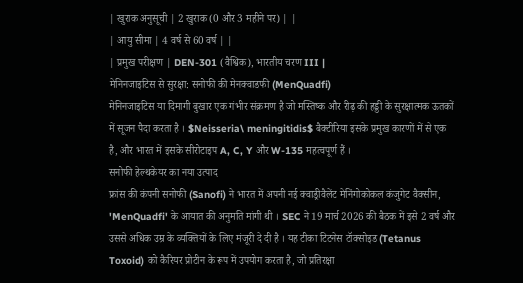| खुराक अनुसूची | 2 खुराक (0 और 3 महीने पर) | |
| आयु सीमा | 4 वर्ष से 60 वर्ष | |
| प्रमुख परीक्षण | DEN-301 (वैश्विक), भारतीय चरण III |
मेनिनजाइटिस से सुरक्षा: सनोफी की मेनक्वाडफी (MenQuadfi)
मेनिनजाइटिस या दिमागी बुखार एक गंभीर संक्रमण है जो मस्तिष्क और रीढ़ की हड्डी के सुरक्षात्मक ऊतकों में सूजन पैदा करता है । $Neisseria\ meningitidis$ बैक्टीरिया इसके प्रमुख कारणों में से एक है, और भारत में इसके सीरोटाइप A, C, Y और W-135 महत्वपूर्ण हैं ।
सनोफी हेल्थकेयर का नया उत्पाद
फ्रांस की कंपनी सनोफी (Sanofi) ने भारत में अपनी नई क्वाड्रीवैलेंट मेनिंगोकोकल कंजुगेट वैक्सीन, 'MenQuadfi' के आयात की अनुमति मांगी थी । SEC ने 19 मार्च 2026 की बैठक में इसे 2 वर्ष और उससे अधिक उम्र के व्यक्तियों के लिए मंजूरी दे दी है । यह टीका टिटनेस टॉक्सोइड (Tetanus Toxoid) को कैरियर प्रोटीन के रूप में उपयोग करता है, जो प्रतिरक्षा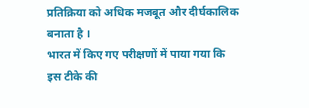प्रतिक्रिया को अधिक मजबूत और दीर्घकालिक बनाता है ।
भारत में किए गए परीक्षणों में पाया गया कि इस टीके की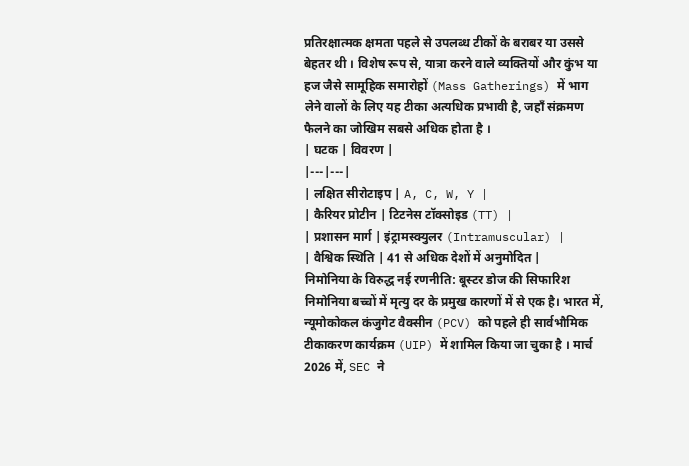प्रतिरक्षात्मक क्षमता पहले से उपलब्ध टीकों के बराबर या उससे बेहतर थी । विशेष रूप से, यात्रा करने वाले व्यक्तियों और कुंभ या हज जैसे सामूहिक समारोहों (Mass Gatherings) में भाग लेने वालों के लिए यह टीका अत्यधिक प्रभावी है, जहाँ संक्रमण फैलने का जोखिम सबसे अधिक होता है ।
| घटक | विवरण |
|---|---|
| लक्षित सीरोटाइप | A, C, W, Y |
| कैरियर प्रोटीन | टिटनेस टॉक्सोइड (TT) |
| प्रशासन मार्ग | इंट्रामस्क्युलर (Intramuscular) |
| वैश्विक स्थिति | 41 से अधिक देशों में अनुमोदित |
निमोनिया के विरुद्ध नई रणनीति: बूस्टर डोज की सिफारिश
निमोनिया बच्चों में मृत्यु दर के प्रमुख कारणों में से एक है। भारत में, न्यूमोकोकल कंजुगेट वैक्सीन (PCV) को पहले ही सार्वभौमिक टीकाकरण कार्यक्रम (UIP) में शामिल किया जा चुका है । मार्च 2026 में, SEC ने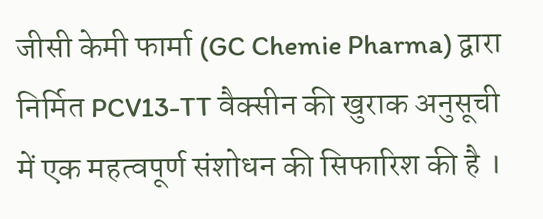जीसी केमी फार्मा (GC Chemie Pharma) द्वारा निर्मित PCV13-TT वैक्सीन की खुराक अनुसूची में एक महत्वपूर्ण संशोधन की सिफारिश की है ।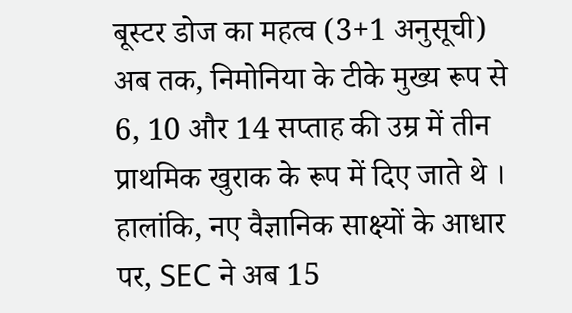बूस्टर डोज का महत्व (3+1 अनुसूची)
अब तक, निमोनिया के टीके मुख्य रूप से 6, 10 और 14 सप्ताह की उम्र में तीन प्राथमिक खुराक के रूप में दिए जाते थे । हालांकि, नए वैज्ञानिक साक्ष्यों के आधार पर, SEC ने अब 15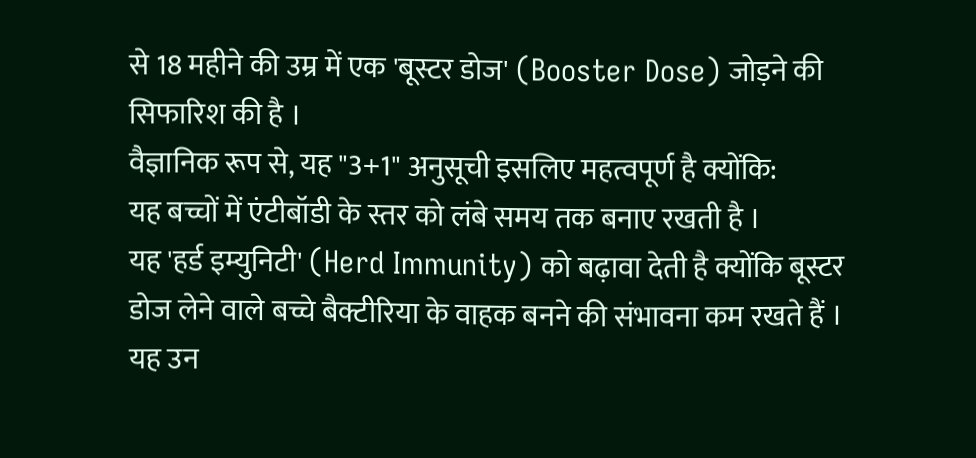से 18 महीने की उम्र में एक 'बूस्टर डोज' (Booster Dose) जोड़ने की सिफारिश की है ।
वैज्ञानिक रूप से, यह "3+1" अनुसूची इसलिए महत्वपूर्ण है क्योंकि:
यह बच्चों में एंटीबॉडी के स्तर को लंबे समय तक बनाए रखती है ।
यह 'हर्ड इम्युनिटी' (Herd Immunity) को बढ़ावा देती है क्योंकि बूस्टर डोज लेने वाले बच्चे बैक्टीरिया के वाहक बनने की संभावना कम रखते हैं ।
यह उन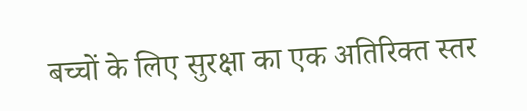बच्चों के लिए सुरक्षा का एक अतिरिक्त स्तर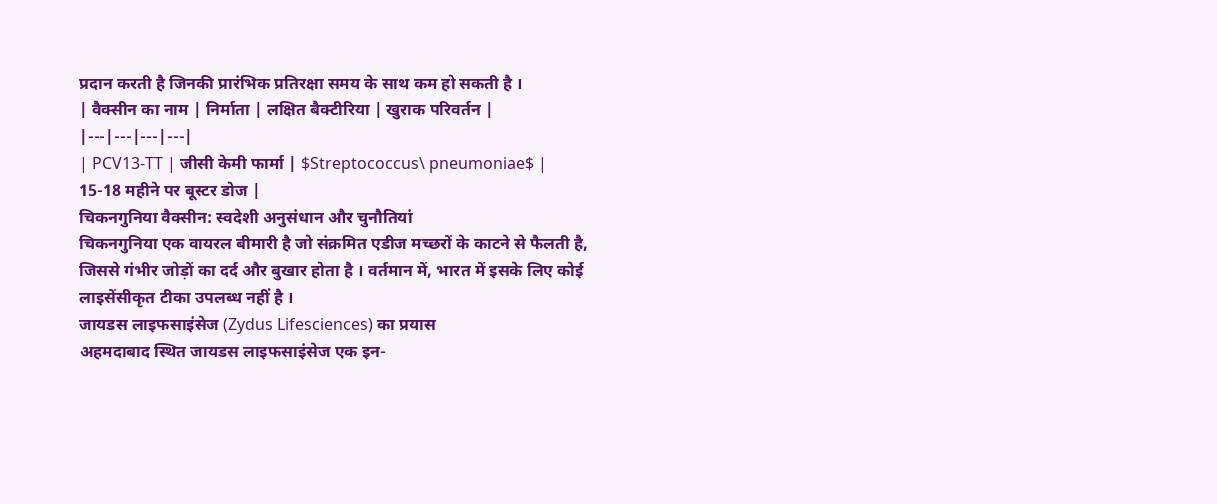प्रदान करती है जिनकी प्रारंभिक प्रतिरक्षा समय के साथ कम हो सकती है ।
| वैक्सीन का नाम | निर्माता | लक्षित बैक्टीरिया | खुराक परिवर्तन |
|---|---|---|---|
| PCV13-TT | जीसी केमी फार्मा | $Streptococcus\ pneumoniae$ | 15-18 महीने पर बूस्टर डोज |
चिकनगुनिया वैक्सीन: स्वदेशी अनुसंधान और चुनौतियां
चिकनगुनिया एक वायरल बीमारी है जो संक्रमित एडीज मच्छरों के काटने से फैलती है, जिससे गंभीर जोड़ों का दर्द और बुखार होता है । वर्तमान में, भारत में इसके लिए कोई लाइसेंसीकृत टीका उपलब्ध नहीं है ।
जायडस लाइफसाइंसेज (Zydus Lifesciences) का प्रयास
अहमदाबाद स्थित जायडस लाइफसाइंसेज एक इन-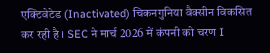एक्टिवेटेड (Inactivated) चिकनगुनिया वैक्सीन विकसित कर रही है । SEC ने मार्च 2026 में कंपनी को चरण I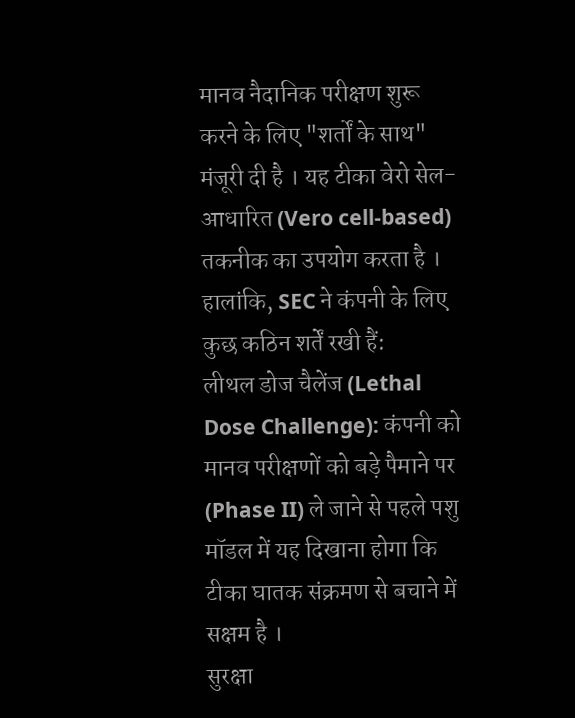मानव नैदानिक परीक्षण शुरू करने के लिए "शर्तों के साथ" मंजूरी दी है । यह टीका वेरो सेल-आधारित (Vero cell-based) तकनीक का उपयोग करता है ।
हालांकि, SEC ने कंपनी के लिए कुछ कठिन शर्तें रखी हैं:
लीथल डोज चैलेंज (Lethal Dose Challenge): कंपनी को मानव परीक्षणों को बड़े पैमाने पर (Phase II) ले जाने से पहले पशु मॉडल में यह दिखाना होगा कि टीका घातक संक्रमण से बचाने में सक्षम है ।
सुरक्षा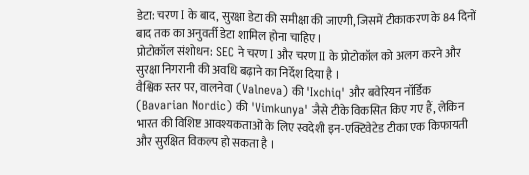डेटा: चरण I के बाद, सुरक्षा डेटा की समीक्षा की जाएगी, जिसमें टीकाकरण के 84 दिनों बाद तक का अनुवर्ती डेटा शामिल होना चाहिए ।
प्रोटोकॉल संशोधन: SEC ने चरण I और चरण II के प्रोटोकॉल को अलग करने और सुरक्षा निगरानी की अवधि बढ़ाने का निर्देश दिया है ।
वैश्विक स्तर पर, वालनेवा (Valneva) की 'Ixchiq' और बवेरियन नॉर्डिक (Bavarian Nordic) की 'Vimkunya' जैसे टीके विकसित किए गए हैं, लेकिन भारत की विशिष्ट आवश्यकताओं के लिए स्वदेशी इन-एक्टिवेटेड टीका एक किफायती और सुरक्षित विकल्प हो सकता है ।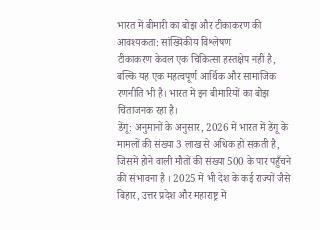भारत में बीमारी का बोझ और टीकाकरण की आवश्यकता: सांख्यिकीय विश्लेषण
टीकाकरण केवल एक चिकित्सा हस्तक्षेप नहीं है, बल्कि यह एक महत्वपूर्ण आर्थिक और सामाजिक रणनीति भी है। भारत में इन बीमारियों का बोझ चिंताजनक रहा है।
डेंगू: अनुमानों के अनुसार, 2026 में भारत में डेंगू के मामलों की संख्या 3 लाख से अधिक हो सकती है, जिसमें होने वाली मौतों की संख्या 500 के पार पहुँचने की संभावना है । 2025 में भी देश के कई राज्यों जैसे बिहार, उत्तर प्रदेश और महाराष्ट्र में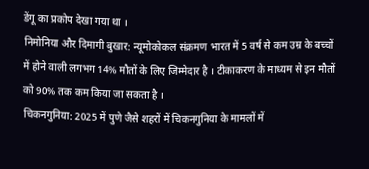डेंगू का प्रकोप देखा गया था ।
निमोनिया और दिमागी बुखार: न्यूमोकोकल संक्रमण भारत में 5 वर्ष से कम उम्र के बच्चों में होने वाली लगभग 14% मौतों के लिए जिम्मेदार है । टीकाकरण के माध्यम से इन मौतों को 90% तक कम किया जा सकता है ।
चिकनगुनिया: 2025 में पुणे जैसे शहरों में चिकनगुनिया के मामलों में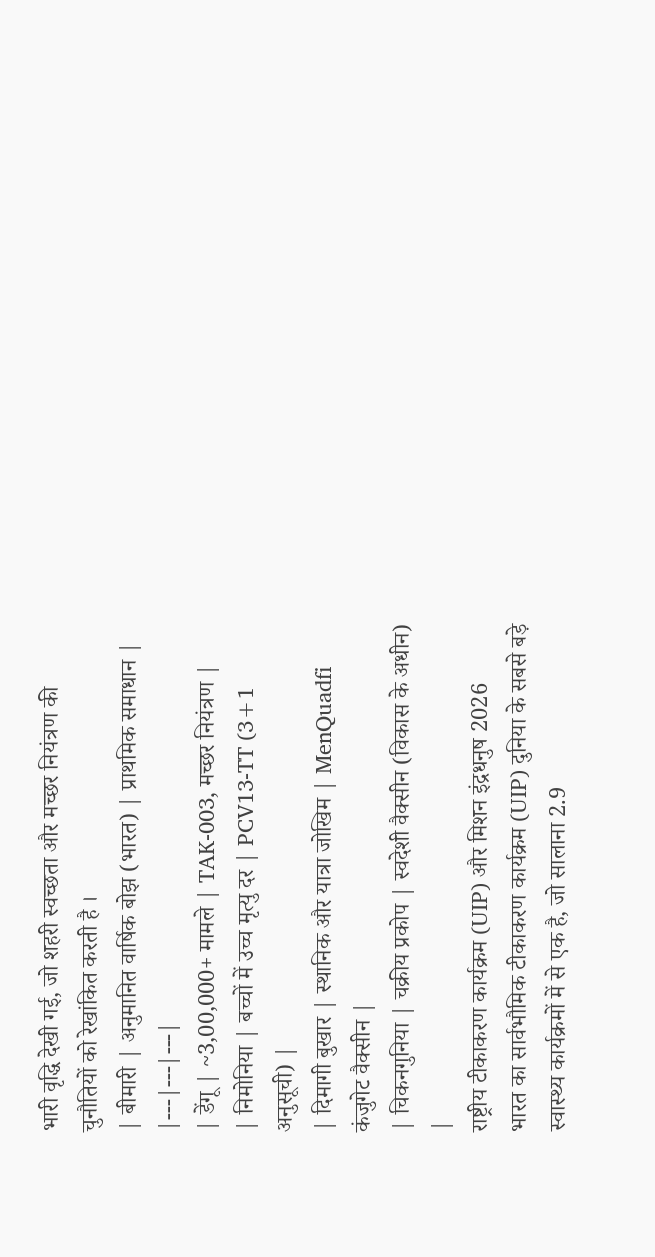भारी वृद्धि देखी गई, जो शहरी स्वच्छता और मच्छर नियंत्रण की चुनौतियों को रेखांकित करती है ।
| बीमारी | अनुमानित वार्षिक बोझ (भारत) | प्राथमिक समाधान |
|---|---|---|
| डेंगू | ~3,00,000+ मामले | TAK-003, मच्छर नियंत्रण |
| निमोनिया | बच्चों में उच्च मृत्यु दर | PCV13-TT (3+1 अनुसूची) |
| दिमागी बुखार | स्थानिक और यात्रा जोखिम | MenQuadfi कंजुगेट वैक्सीन |
| चिकनगुनिया | चक्रीय प्रकोप | स्वदेशी वैक्सीन (विकास के अधीन) |
राष्ट्रीय टीकाकरण कार्यक्रम (UIP) और मिशन इंद्रधनुष 2026
भारत का सार्वभौमिक टीकाकरण कार्यक्रम (UIP) दुनिया के सबसे बड़े स्वास्थ्य कार्यक्रमों में से एक है, जो सालाना 2.9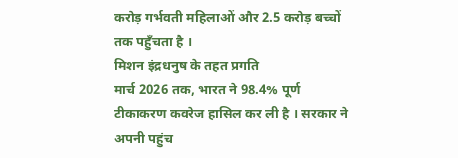करोड़ गर्भवती महिलाओं और 2.5 करोड़ बच्चों तक पहुँचता है ।
मिशन इंद्रधनुष के तहत प्रगति
मार्च 2026 तक, भारत ने 98.4% पूर्ण टीकाकरण कवरेज हासिल कर ली है । सरकार ने अपनी पहुंच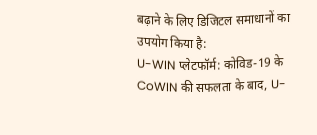बढ़ाने के लिए डिजिटल समाधानों का उपयोग किया है:
U-WIN प्लेटफॉर्म: कोविड-19 के CoWIN की सफलता के बाद, U-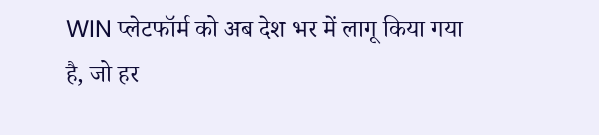WIN प्लेटफॉर्म को अब देश भर में लागू किया गया है, जो हर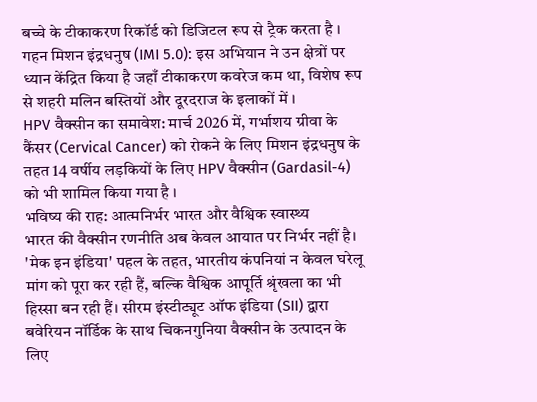बच्चे के टीकाकरण रिकॉर्ड को डिजिटल रूप से ट्रैक करता है ।
गहन मिशन इंद्रधनुष (IMI 5.0): इस अभियान ने उन क्षेत्रों पर ध्यान केंद्रित किया है जहाँ टीकाकरण कवरेज कम था, विशेष रूप से शहरी मलिन बस्तियों और दूरदराज के इलाकों में ।
HPV वैक्सीन का समावेश: मार्च 2026 में, गर्भाशय ग्रीवा के कैंसर (Cervical Cancer) को रोकने के लिए मिशन इंद्रधनुष के तहत 14 वर्षीय लड़कियों के लिए HPV वैक्सीन (Gardasil-4) को भी शामिल किया गया है ।
भविष्य की राह: आत्मनिर्भर भारत और वैश्विक स्वास्थ्य
भारत की वैक्सीन रणनीति अब केवल आयात पर निर्भर नहीं है। 'मेक इन इंडिया' पहल के तहत, भारतीय कंपनियां न केवल घरेलू मांग को पूरा कर रही हैं, बल्कि वैश्विक आपूर्ति श्रृंखला का भी हिस्सा बन रही हैं। सीरम इंस्टीट्यूट ऑफ इंडिया (SII) द्वारा बवेरियन नॉर्डिक के साथ चिकनगुनिया वैक्सीन के उत्पादन के लिए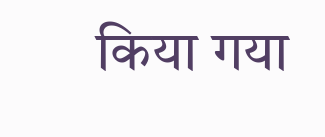किया गया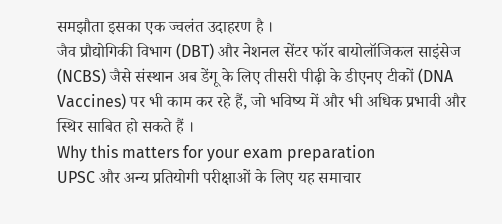समझौता इसका एक ज्वलंत उदाहरण है ।
जैव प्रौद्योगिकी विभाग (DBT) और नेशनल सेंटर फॉर बायोलॉजिकल साइंसेज (NCBS) जैसे संस्थान अब डेंगू के लिए तीसरी पीढ़ी के डीएनए टीकों (DNA Vaccines) पर भी काम कर रहे हैं, जो भविष्य में और भी अधिक प्रभावी और स्थिर साबित हो सकते हैं ।
Why this matters for your exam preparation
UPSC और अन्य प्रतियोगी परीक्षाओं के लिए यह समाचार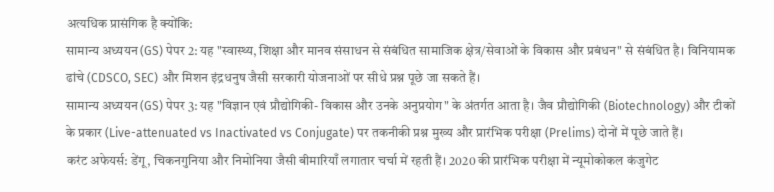अत्यधिक प्रासंगिक है क्योंकि:
सामान्य अध्ययन (GS) पेपर 2: यह "स्वास्थ्य, शिक्षा और मानव संसाधन से संबंधित सामाजिक क्षेत्र/सेवाओं के विकास और प्रबंधन" से संबंधित है। विनियामक ढांचे (CDSCO, SEC) और मिशन इंद्रधनुष जैसी सरकारी योजनाओं पर सीधे प्रश्न पूछे जा सकते हैं।
सामान्य अध्ययन (GS) पेपर 3: यह "विज्ञान एवं प्रौद्योगिकी- विकास और उनके अनुप्रयोग" के अंतर्गत आता है। जैव प्रौद्योगिकी (Biotechnology) और टीकों के प्रकार (Live-attenuated vs Inactivated vs Conjugate) पर तकनीकी प्रश्न मुख्य और प्रारंभिक परीक्षा (Prelims) दोनों में पूछे जाते हैं।
करंट अफेयर्स: डेंगू, चिकनगुनिया और निमोनिया जैसी बीमारियाँ लगातार चर्चा में रहती हैं। 2020 की प्रारंभिक परीक्षा में न्यूमोकोकल कंजुगेट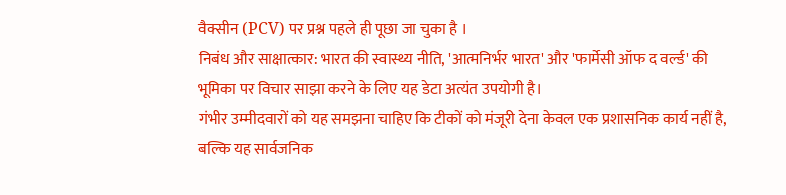वैक्सीन (PCV) पर प्रश्न पहले ही पूछा जा चुका है ।
निबंध और साक्षात्कार: भारत की स्वास्थ्य नीति, 'आत्मनिर्भर भारत' और 'फार्मेसी ऑफ द वर्ल्ड' की भूमिका पर विचार साझा करने के लिए यह डेटा अत्यंत उपयोगी है।
गंभीर उम्मीदवारों को यह समझना चाहिए कि टीकों को मंजूरी देना केवल एक प्रशासनिक कार्य नहीं है, बल्कि यह सार्वजनिक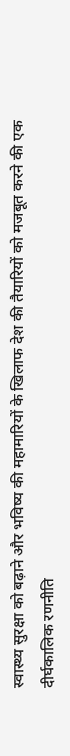स्वास्थ्य सुरक्षा को बढ़ाने और भविष्य की महामारियों के खिलाफ देश की तैयारियों को मजबूत करने की एक दीर्घकालिक रणनीति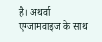है। अथर्वा एग्जामवाइज के साथ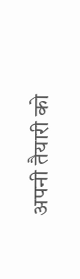अपनी तैयारी को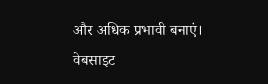और अधिक प्रभावी बनाएं। वेबसाइट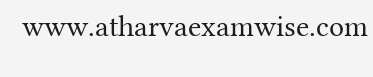www.atharvaexamwise.com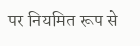पर नियमित रूप से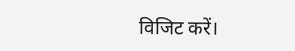विजिट करें।